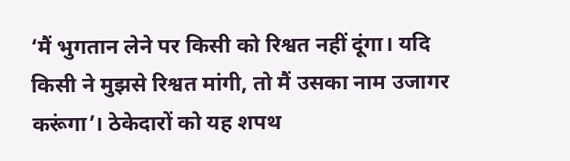‘मैं भुगतान लेने पर किसी को रिश्वत नहीं दूंगा। यदि किसी ने मुझसे रिश्वत मांगी, तो मैं उसका नाम उजागर करूंगा’। ठेकेदारों को यह शपथ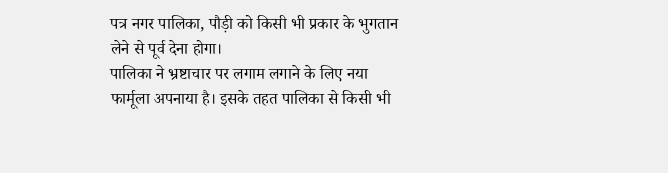पत्र नगर पालिका, पौड़ी को किसी भी प्रकार के भुगतान लेने से पूर्व देना होगा।
पालिका ने भ्रष्टाचार पर लगाम लगाने के लिए नया फार्मूला अपनाया है। इसके तहत पालिका से किसी भी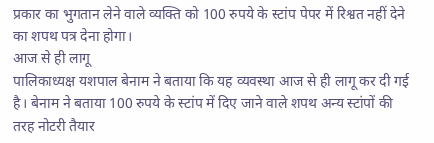प्रकार का भुगतान लेने वाले व्यक्ति को 100 रुपये के स्टांप पेपर में रिश्वत नहीं देने का शपथ पत्र देना होगा।
आज से ही लागू
पालिकाध्यक्ष यशपाल बेनाम ने बताया कि यह व्यवस्था आज से ही लागू कर दी गई है। बेनाम ने बताया 100 रुपये के स्टांप में दिए जाने वाले शपथ अन्य स्टांपों की तरह नोटरी तैयार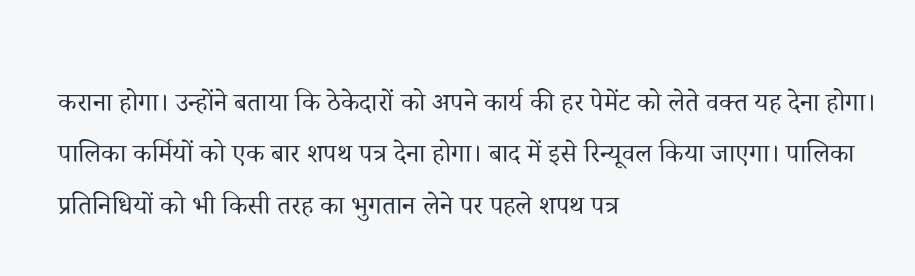कराना होगा। उन्होंने बताया कि ठेकेदारों को अपने कार्य की हर पेमेंट को लेते वक्त यह देना होगा।
पालिका कर्मियों को एक बार शपथ पत्र देना होगा। बाद में इसे रिन्यूवल किया जाएगा। पालिका प्रतिनिधियों को भी किसी तरह का भुगतान लेने पर पहले शपथ पत्र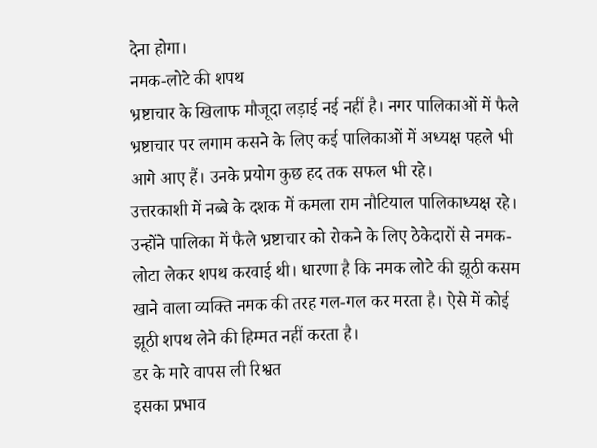देना होगा।
नमक-लोटे की शपथ
भ्रष्टाचार के खिलाफ मौजूदा लड़ाई नई नहीं है। नगर पालिकाओं में फैले भ्रष्टाचार पर लगाम कसने के लिए कई पालिकाओं में अध्यक्ष पहले भी आगे आए हैं। उनके प्रयोग कुछ हद तक सफल भी रहे।
उत्तरकाशी में नब्बे के दशक में कमला राम नौटियाल पालिकाध्यक्ष रहे। उन्होंने पालिका में फैले भ्रष्टाचार को रोकने के लिए ठेकेदारों से नमक-लोटा लेकर शपथ करवाई थी। धारणा है कि नमक लोटे की झूठी कसम खाने वाला व्यक्ति नमक की तरह गल-गल कर मरता है। ऐसे में कोई झूठी शपथ लेने की हिम्मत नहीं करता है।
डर के मारे वापस ली रिश्वत
इसका प्रभाव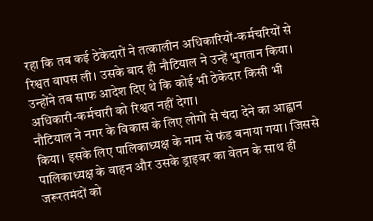रहा कि तब कई ठेकेदारों ने तत्कालीन अधिकारियों-कर्मचरियों से रिश्वत वापस ली। उसके बाद ही नौटियाल ने उन्हें भुगतान किया। उन्होंने तब साफ आदेश दिए थे कि कोई भी ठेकेदार किसी भी अधिकारी-कर्मचारी को रिश्वत नहीं देगा।
नौटियाल ने नगर के विकास के लिए लोगों से चंदा देने का आह्वान किया। इसके लिए पालिकाध्यक्ष के नाम से फंड बनाया गया। जिससे पालिकाध्यक्ष के वाहन और उसके ड्राइवर का वेतन के साथ ही जरूरतमंदों को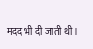मदद भी दी जाती थी।